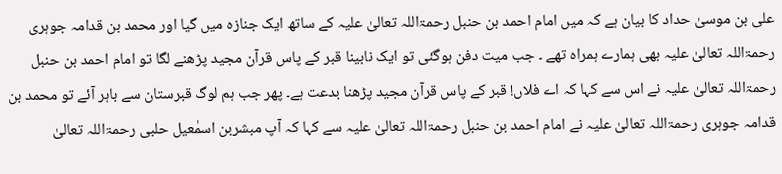علی بن موسیٰ حداد کا بیان ہے کہ میں امام احمد بن حنبل رحمۃاللہ تعالیٰ علیہ کے ساتھ ایک جنازہ میں گیا اور محمد بن قدامہ جوہری رحمۃاللہ تعالیٰ علیہ بھی ہمارے ہمراہ تھے ۔ جب میت دفن ہوگئی تو ایک نابینا قبر کے پاس قرآن مجید پڑھنے لگا تو امام احمد بن حنبل رحمۃاللہ تعالیٰ علیہ نے اس سے کہا کہ اے فلاں! قبر کے پاس قرآن مجید پڑھنا بدعت ہے۔ پھر جب ہم لوگ قبرستان سے باہر آئے تو محمد بن قدامہ جوہری رحمۃاللہ تعالیٰ علیہ نے امام احمد بن حنبل رحمۃاللہ تعالیٰ علیہ سے کہا کہ آپ مبشربن اسمٰعیل حلبی رحمۃاللہ تعالیٰ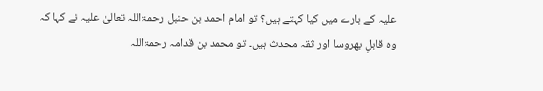علیہ کے بارے میں کیا کہتے ہیں؟ تو امام احمد بن حنبل رحمۃاللہ تعالیٰ علیہ نے کہا کہ وہ قابلِ بھروسا اور ثقہ محدث ہیں۔ تو محمد بن قدامہ رحمۃاللہ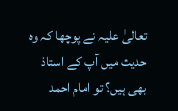تعالیٰ علیہ نے پوچھا کہ وہ حدیث میں آپ کے استاذ بھی ہیں؟ تو امام احمد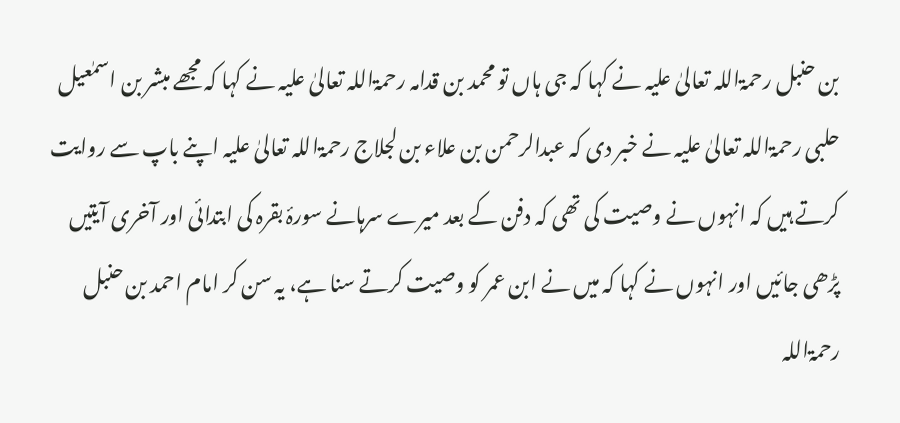بن حنبل رحمۃاللہ تعالیٰ علیہ نے کہا کہ جی ہاں تو محمد بن قدامہ رحمۃاللہ تعالیٰ علیہ نے کہا کہ مجھے مبشر بن اسمٰعیل حلبی رحمۃاللہ تعالیٰ علیہ نے خبر دی کہ عبدالرحمن بن علاء بن لجلاج رحمۃاللہ تعالیٰ علیہ اپنے باپ سے روایت کرتے ہیں کہ انہوں نے وصیت کی تھی کہ دفن کے بعد میرے سرہانے سورۂ بقرہ کی ابتدائی اور آخری آیتیں پڑھی جائیں اور انہوں نے کہا کہ میں نے ابن عمر کو وصیت کرتے سنا ہے، یہ سن کر امام احمد بن حنبل رحمۃاللہ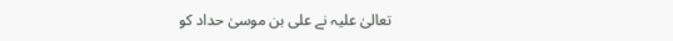تعالیٰ علیہ نے علی بن موسیٰ حداد کو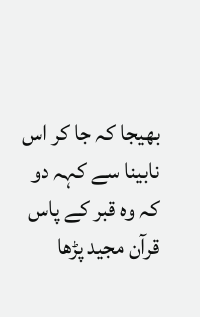بھیجا کہ جا کر اس نابینا سے کہہ دو کہ وہ قبر کے پاس قرآن مجید پڑھا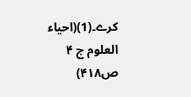کرے۔(1)(احیاء العلوم ج ۴ ص۴۱۸)